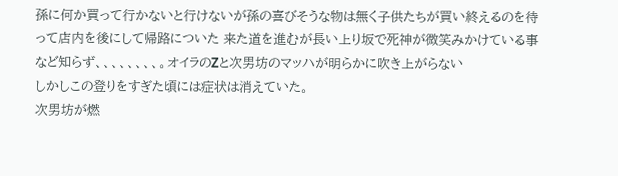孫に何か買って行かないと行けないが孫の喜びそうな物は無く子供たちが買い終えるのを待って店内を後にして帰路についた 来た道を進むが長い上り坂で死神が微笑みかけている事など知らず、、、、、、、、。オイラのZと次男坊のマッハが明らかに吹き上がらない
しかしこの登りをすぎた頃には症状は消えていた。
次男坊が燃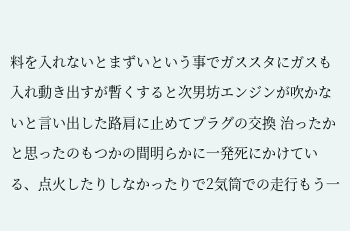料を入れないとまずいという事でガススタにガスも入れ動き出すが暫くすると次男坊エンジンが吹かないと言い出した路肩に止めてプラグの交換 治ったかと思ったのもつかの間明らかに一発死にかけている、点火したりしなかったりで2気筒での走行もう一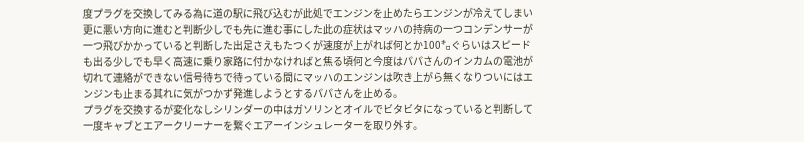度プラグを交換してみる為に道の駅に飛び込むが此処でエンジンを止めたらエンジンが冷えてしまい更に悪い方向に進むと判断少しでも先に進む事にした此の症状はマッハの持病の一つコンデンサーが一つ飛びかかっていると判断した出足さえもたつくが速度が上がれば何とか100㌔ぐらいはスピードも出る少しでも早く高速に乗り家路に付かなければと焦る頃何と今度はパパさんのインカムの電池が切れて連絡ができない信号待ちで待っている間にマッハのエンジンは吹き上がら無くなりついにはエンジンも止まる其れに気がつかず発進しようとするパパさんを止める。
プラグを交換するが変化なしシリンダーの中はガソリンとオイルでビタビタになっていると判断して一度キャブとエアークリーナーを繋ぐエアーインシュレーターを取り外す。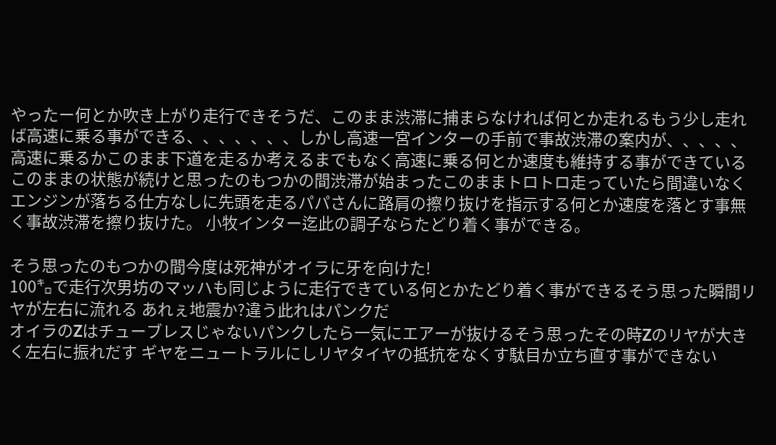やったー何とか吹き上がり走行できそうだ、このまま渋滞に捕まらなければ何とか走れるもう少し走れば高速に乗る事ができる、、、、、、、しかし高速一宮インターの手前で事故渋滞の案内が、、、、、高速に乗るかこのまま下道を走るか考えるまでもなく高速に乗る何とか速度も維持する事ができているこのままの状態が続けと思ったのもつかの間渋滞が始まったこのままトロトロ走っていたら間違いなくエンジンが落ちる仕方なしに先頭を走るパパさんに路肩の擦り抜けを指示する何とか速度を落とす事無く事故渋滞を擦り抜けた。 小牧インター迄此の調子ならたどり着く事ができる。

そう思ったのもつかの間今度は死神がオイラに牙を向けた!
100㌔で走行次男坊のマッハも同じように走行できている何とかたどり着く事ができるそう思った瞬間リヤが左右に流れる あれぇ地震か?違う此れはパンクだ
オイラのZはチューブレスじゃないパンクしたら一気にエアーが抜けるそう思ったその時Zのリヤが大きく左右に振れだす ギヤをニュートラルにしリヤタイヤの抵抗をなくす駄目か立ち直す事ができない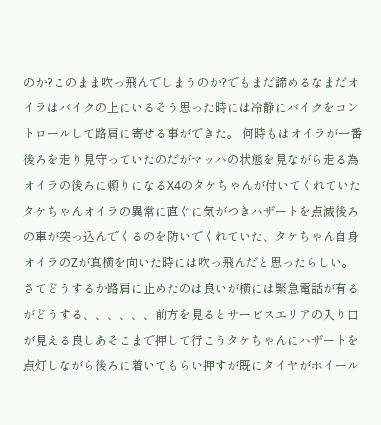のか?このまま吹っ飛んでしまうのか?でもまだ諦めるなまだオイラはバイクの上にいるそう思った時には冷静にバイクをコントロールして路肩に寄せる事ができた。 何時もはオイラが一番後ろを走り見守っていたのだがマッハの状態を見ながら走る為オイラの後ろに頼りになるX4のタケちゃんが付いてくれていたタケちゃんオイラの異常に直ぐに気がつきハザートを点滅後ろの車が突っ込んでくるのを防いでくれていた、タケちゃん自身オイラのZが真横を向いた時には吹っ飛んだと思ったらしい。 さてどうするか路肩に止めたのは良いが横には緊急電話が有るがどうする、、、、、、前方を見るとサービスエリアの入り口が見える良しあそこまで押して行こうタケちゃんにハザートを点灯しながら後ろに着いてもらい押すが既にタイヤがホイール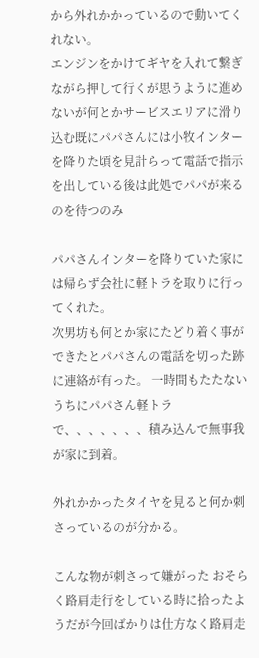から外れかかっているので動いてくれない。
エンジンをかけてギヤを入れて繋ぎながら押して行くが思うように進めないが何とかサービスエリアに滑り込む既にパパさんには小牧インターを降りた頃を見計らって電話で指示を出している後は此処でパパが来るのを待つのみ

パパさんインターを降りていた家には帰らず会社に軽トラを取りに行ってくれた。
次男坊も何とか家にたどり着く事ができたとパパさんの電話を切った跡に連絡が有った。 一時間もたたないうちにパパさん軽トラで、、、、、、、積み込んで無事我が家に到着。

外れかかったタイヤを見ると何か刺さっているのが分かる。

こんな物が刺さって嫌がった おそらく路肩走行をしている時に拾ったようだが今回ばかりは仕方なく路肩走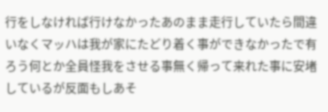行をしなければ行けなかったあのまま走行していたら間違いなくマッハは我が家にたどり着く事ができなかったで有ろう何とか全員怪我をさせる事無く帰って来れた事に安堵しているが反面もしあそ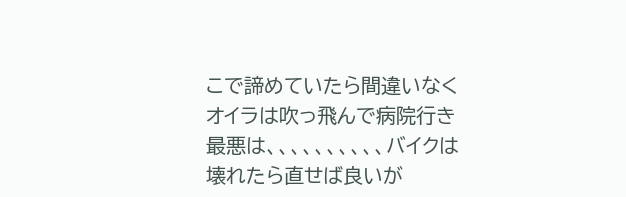こで諦めていたら間違いなくオイラは吹っ飛んで病院行き最悪は、、、、、、、、、、バイクは壊れたら直せば良いが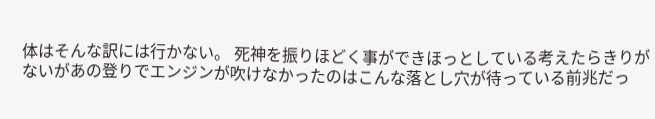体はそんな訳には行かない。 死神を振りほどく事ができほっとしている考えたらきりがないがあの登りでエンジンが吹けなかったのはこんな落とし穴が待っている前兆だっ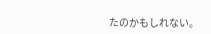たのかもしれない。